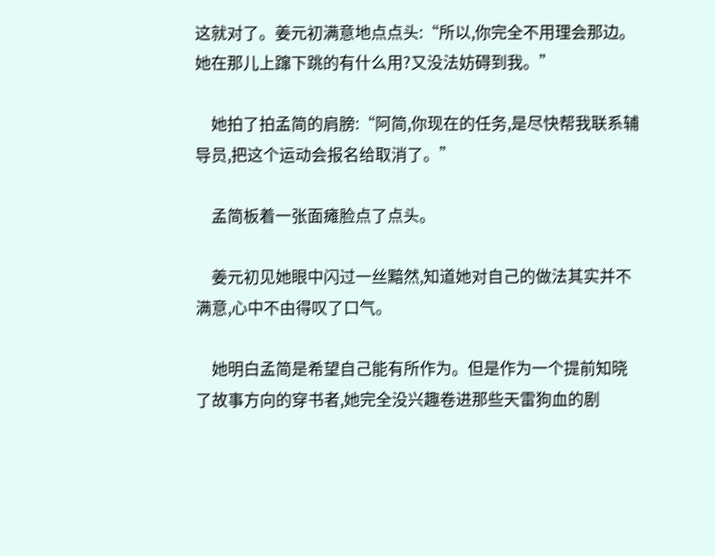这就对了。姜元初满意地点点头:“所以,你完全不用理会那边。她在那儿上蹿下跳的有什么用?又没法妨碍到我。”

    她拍了拍孟简的肩膀:“阿简,你现在的任务,是尽快帮我联系辅导员,把这个运动会报名给取消了。”

    孟简板着一张面瘫脸点了点头。

    姜元初见她眼中闪过一丝黯然,知道她对自己的做法其实并不满意,心中不由得叹了口气。

    她明白孟简是希望自己能有所作为。但是作为一个提前知晓了故事方向的穿书者,她完全没兴趣卷进那些天雷狗血的剧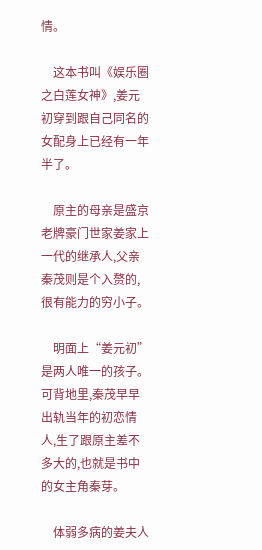情。

    这本书叫《娱乐圈之白莲女神》,姜元初穿到跟自己同名的女配身上已经有一年半了。

    原主的母亲是盛京老牌豪门世家姜家上一代的继承人,父亲秦茂则是个入赘的,很有能力的穷小子。

    明面上“姜元初”是两人唯一的孩子。可背地里,秦茂早早出轨当年的初恋情人,生了跟原主差不多大的,也就是书中的女主角秦芽。

    体弱多病的姜夫人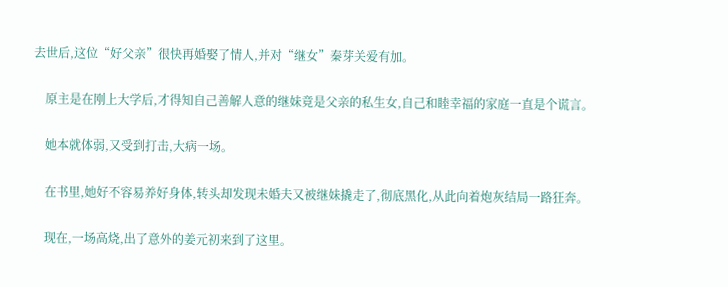去世后,这位“好父亲”很快再婚娶了情人,并对“继女”秦芽关爱有加。

    原主是在刚上大学后,才得知自己善解人意的继妹竟是父亲的私生女,自己和睦幸福的家庭一直是个谎言。

    她本就体弱,又受到打击,大病一场。

    在书里,她好不容易养好身体,转头却发现未婚夫又被继妹撬走了,彻底黑化,从此向着炮灰结局一路狂奔。

    现在,一场高烧,出了意外的姜元初来到了这里。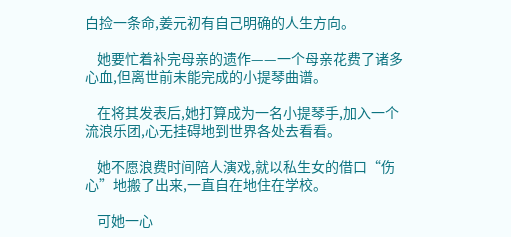白捡一条命,姜元初有自己明确的人生方向。

    她要忙着补完母亲的遗作——一个母亲花费了诸多心血,但离世前未能完成的小提琴曲谱。

    在将其发表后,她打算成为一名小提琴手,加入一个流浪乐团,心无挂碍地到世界各处去看看。

    她不愿浪费时间陪人演戏,就以私生女的借口“伤心”地搬了出来,一直自在地住在学校。

    可她一心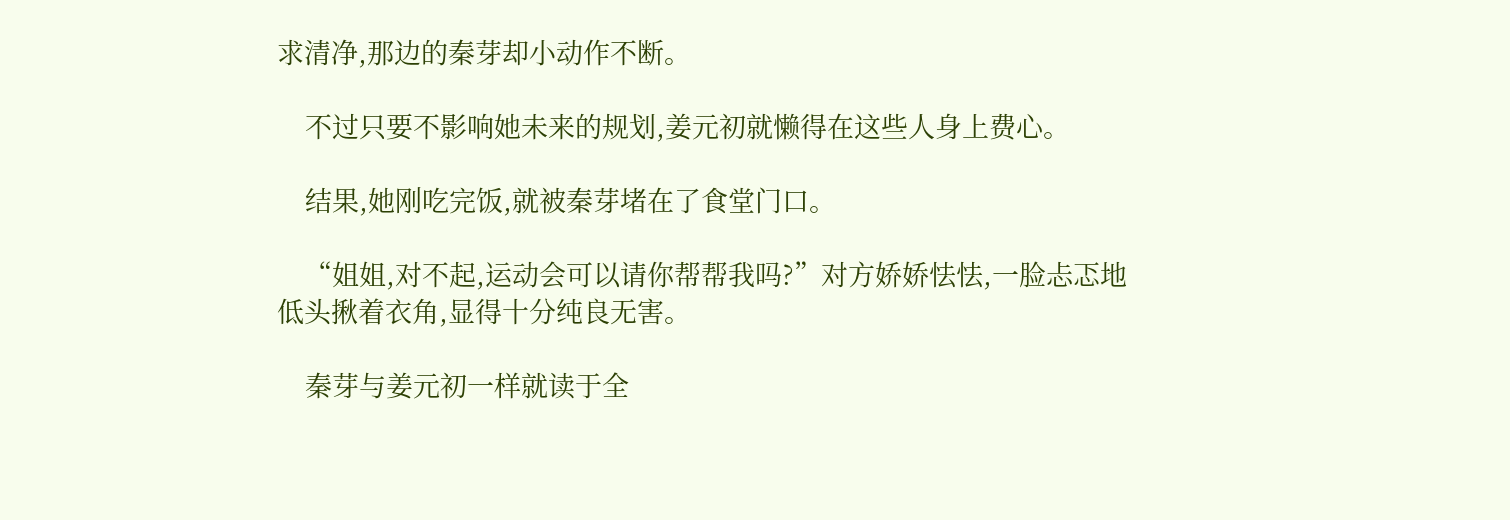求清净,那边的秦芽却小动作不断。

    不过只要不影响她未来的规划,姜元初就懒得在这些人身上费心。

    结果,她刚吃完饭,就被秦芽堵在了食堂门口。

    “姐姐,对不起,运动会可以请你帮帮我吗?”对方娇娇怯怯,一脸忐忑地低头揪着衣角,显得十分纯良无害。

    秦芽与姜元初一样就读于全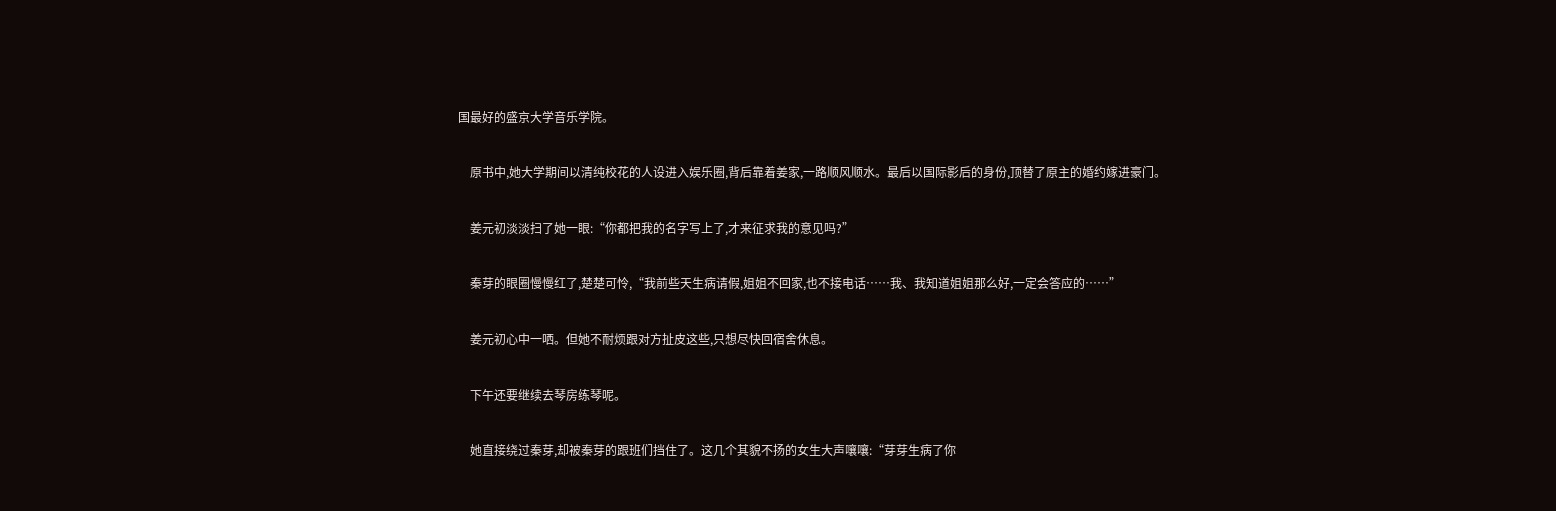国最好的盛京大学音乐学院。

    原书中,她大学期间以清纯校花的人设进入娱乐圈,背后靠着姜家,一路顺风顺水。最后以国际影后的身份,顶替了原主的婚约嫁进豪门。

    姜元初淡淡扫了她一眼:“你都把我的名字写上了,才来征求我的意见吗?”

    秦芽的眼圈慢慢红了,楚楚可怜,“我前些天生病请假,姐姐不回家,也不接电话……我、我知道姐姐那么好,一定会答应的……”

    姜元初心中一哂。但她不耐烦跟对方扯皮这些,只想尽快回宿舍休息。

    下午还要继续去琴房练琴呢。

    她直接绕过秦芽,却被秦芽的跟班们挡住了。这几个其貌不扬的女生大声嚷嚷:“芽芽生病了你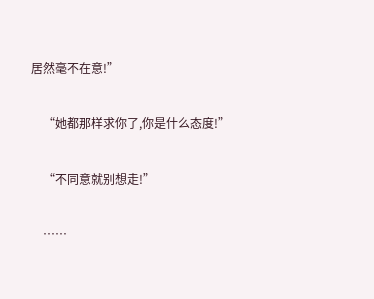居然毫不在意!”

    “她都那样求你了,你是什么态度!”

    “不同意就别想走!”

    ……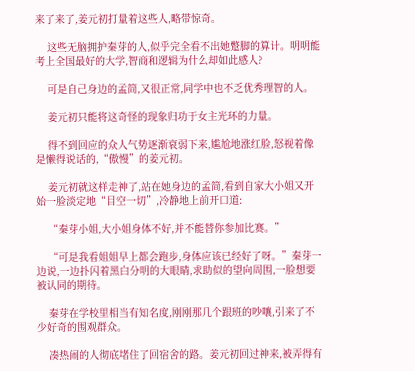来了来了,姜元初打量着这些人,略带惊奇。

    这些无脑拥护秦芽的人,似乎完全看不出她蹩脚的算计。明明能考上全国最好的大学,智商和逻辑为什么却如此感人?

    可是自己身边的孟简,又很正常,同学中也不乏优秀理智的人。

    姜元初只能将这奇怪的现象归功于女主光环的力量。

    得不到回应的众人气势逐渐衰弱下来,尴尬地涨红脸,怒视着像是懒得说话的,“傲慢”的姜元初。

    姜元初就这样走神了,站在她身边的孟简,看到自家大小姐又开始一脸淡定地“目空一切”,冷静地上前开口道:

    “秦芽小姐,大小姐身体不好,并不能替你参加比赛。”

    “可是我看姐姐早上都会跑步,身体应该已经好了呀。”秦芽一边说,一边扑闪着黑白分明的大眼睛,求助似的望向周围,一脸想要被认同的期待。

    秦芽在学校里相当有知名度,刚刚那几个跟班的吵嚷,引来了不少好奇的围观群众。

    凑热闹的人彻底堵住了回宿舍的路。姜元初回过神来,被弄得有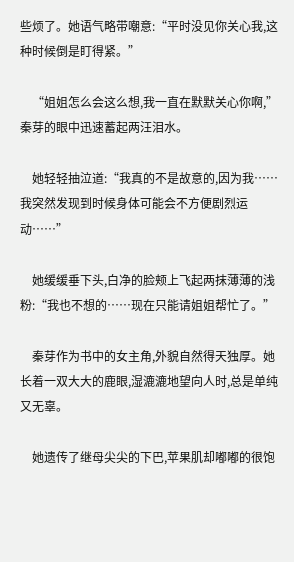些烦了。她语气略带嘲意:“平时没见你关心我,这种时候倒是盯得紧。”

    “姐姐怎么会这么想,我一直在默默关心你啊,”秦芽的眼中迅速蓄起两汪泪水。

    她轻轻抽泣道:“我真的不是故意的,因为我……我突然发现到时候身体可能会不方便剧烈运动……”

    她缓缓垂下头,白净的脸颊上飞起两抹薄薄的浅粉:“我也不想的……现在只能请姐姐帮忙了。”

    秦芽作为书中的女主角,外貌自然得天独厚。她长着一双大大的鹿眼,湿漉漉地望向人时,总是单纯又无辜。

    她遗传了继母尖尖的下巴,苹果肌却嘟嘟的很饱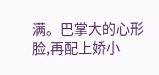满。巴掌大的心形脸,再配上娇小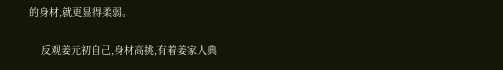的身材,就更显得柔弱。

    反观姜元初自己,身材高挑,有着姜家人典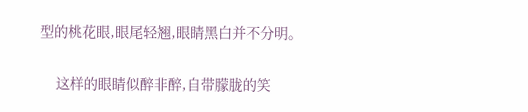型的桃花眼,眼尾轻翘,眼睛黑白并不分明。

    这样的眼睛似醉非醉,自带朦胧的笑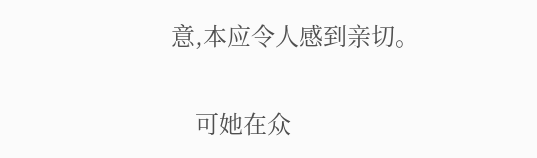意,本应令人感到亲切。

    可她在众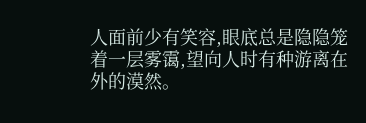人面前少有笑容,眼底总是隐隐笼着一层雾霭,望向人时有种游离在外的漠然。